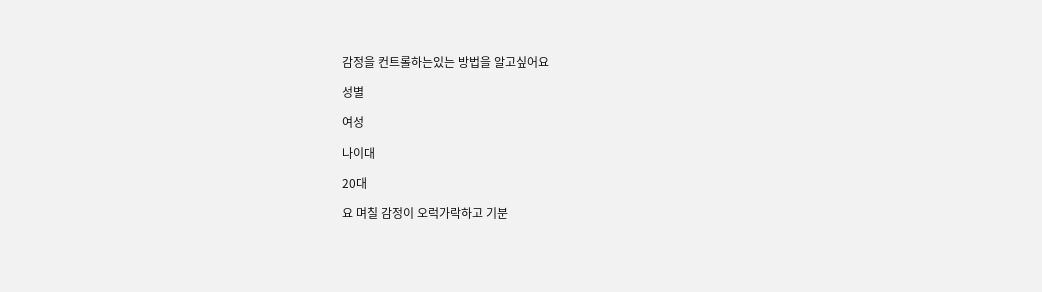감정을 컨트롤하는있는 방법을 알고싶어요

성별

여성

나이대

20대

요 며칠 감정이 오럭가락하고 기분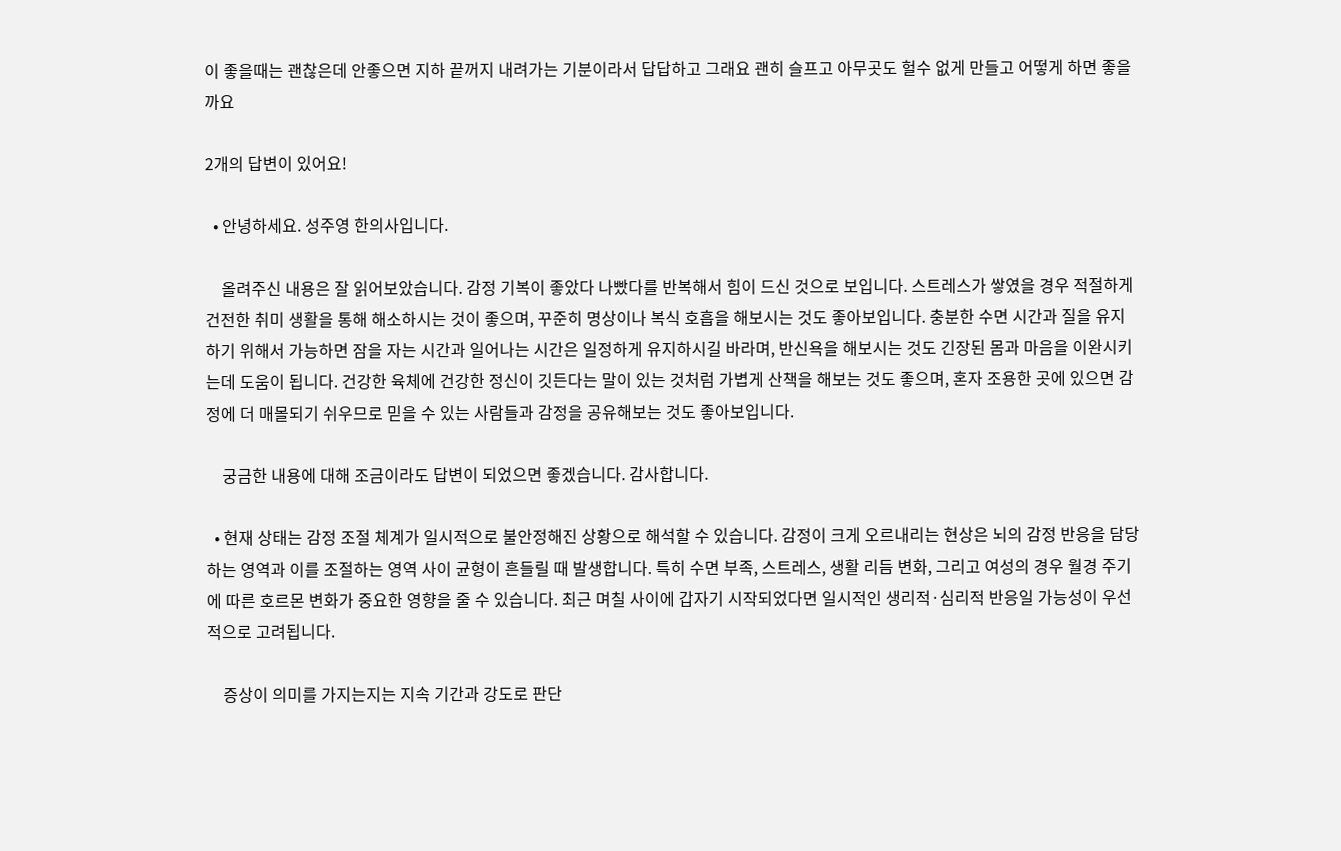이 좋을때는 괜찮은데 안좋으면 지하 끝꺼지 내려가는 기분이라서 답답하고 그래요 괜히 슬프고 아무곳도 헐수 없게 만들고 어떻게 하면 좋을까요

2개의 답변이 있어요!

  • 안녕하세요. 성주영 한의사입니다.

    올려주신 내용은 잘 읽어보았습니다. 감정 기복이 좋았다 나빴다를 반복해서 힘이 드신 것으로 보입니다. 스트레스가 쌓였을 경우 적절하게 건전한 취미 생활을 통해 해소하시는 것이 좋으며, 꾸준히 명상이나 복식 호흡을 해보시는 것도 좋아보입니다. 충분한 수면 시간과 질을 유지하기 위해서 가능하면 잠을 자는 시간과 일어나는 시간은 일정하게 유지하시길 바라며, 반신욕을 해보시는 것도 긴장된 몸과 마음을 이완시키는데 도움이 됩니다. 건강한 육체에 건강한 정신이 깃든다는 말이 있는 것처럼 가볍게 산책을 해보는 것도 좋으며, 혼자 조용한 곳에 있으면 감정에 더 매몰되기 쉬우므로 믿을 수 있는 사람들과 감정을 공유해보는 것도 좋아보입니다.

    궁금한 내용에 대해 조금이라도 답변이 되었으면 좋겠습니다. 감사합니다.

  • 현재 상태는 감정 조절 체계가 일시적으로 불안정해진 상황으로 해석할 수 있습니다. 감정이 크게 오르내리는 현상은 뇌의 감정 반응을 담당하는 영역과 이를 조절하는 영역 사이 균형이 흔들릴 때 발생합니다. 특히 수면 부족, 스트레스, 생활 리듬 변화, 그리고 여성의 경우 월경 주기에 따른 호르몬 변화가 중요한 영향을 줄 수 있습니다. 최근 며칠 사이에 갑자기 시작되었다면 일시적인 생리적·심리적 반응일 가능성이 우선적으로 고려됩니다.

    증상이 의미를 가지는지는 지속 기간과 강도로 판단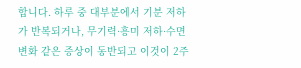합니다. 하루 중 대부분에서 기분 저하가 반복되거나, 무기력·흥미 저하·수면 변화 같은 증상이 동반되고 이것이 2주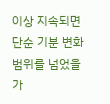이상 지속되면 단순 기분 변화 범위를 넘었을 가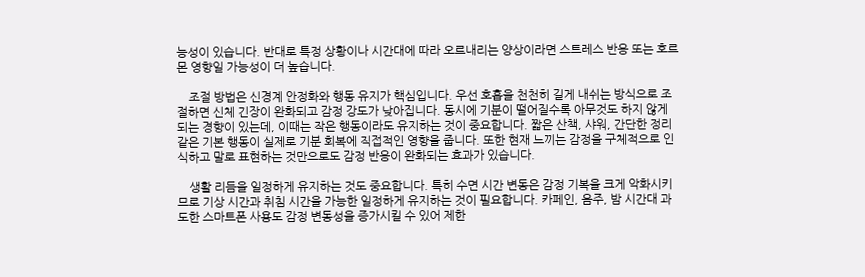능성이 있습니다. 반대로 특정 상황이나 시간대에 따라 오르내리는 양상이라면 스트레스 반응 또는 호르몬 영향일 가능성이 더 높습니다.

    조절 방법은 신경계 안정화와 행동 유지가 핵심입니다. 우선 호흡을 천천히 길게 내쉬는 방식으로 조절하면 신체 긴장이 완화되고 감정 강도가 낮아집니다. 동시에 기분이 떨어질수록 아무것도 하지 않게 되는 경향이 있는데, 이때는 작은 행동이라도 유지하는 것이 중요합니다. 짧은 산책, 샤워, 간단한 정리 같은 기본 행동이 실제로 기분 회복에 직접적인 영향을 줍니다. 또한 현재 느끼는 감정을 구체적으로 인식하고 말로 표현하는 것만으로도 감정 반응이 완화되는 효과가 있습니다.

    생활 리듬을 일정하게 유지하는 것도 중요합니다. 특히 수면 시간 변동은 감정 기복을 크게 악화시키므로 기상 시간과 취침 시간을 가능한 일정하게 유지하는 것이 필요합니다. 카페인, 음주, 밤 시간대 과도한 스마트폰 사용도 감정 변동성을 증가시킬 수 있어 제한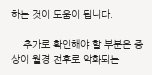하는 것이 도움이 됩니다.

    추가로 확인해야 할 부분은 증상이 월경 전후로 악화되는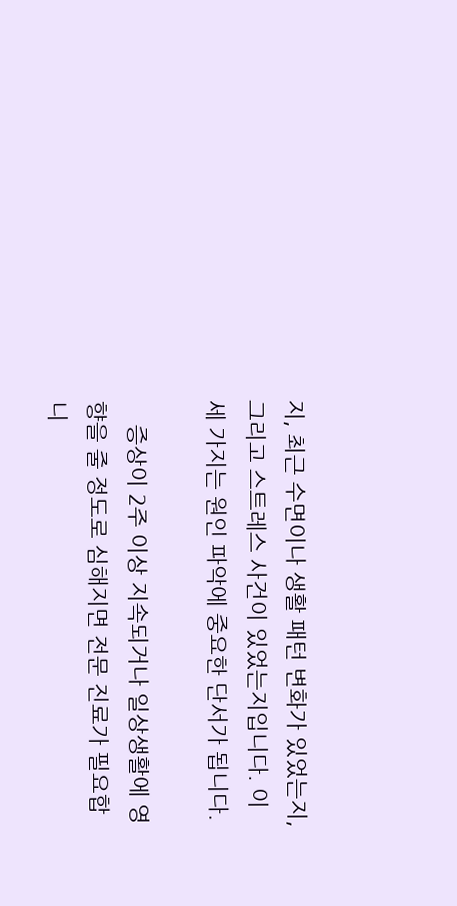지, 최근 수면이나 생활 패턴 변화가 있었는지, 그리고 스트레스 사건이 있었는지입니다. 이 세 가지는 원인 파악에 중요한 단서가 됩니다.

    증상이 2주 이상 지속되거나 일상생활에 영향을 줄 정도로 심해지면 전문 진료가 필요합니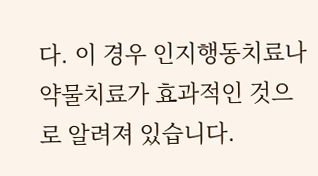다. 이 경우 인지행동치료나 약물치료가 효과적인 것으로 알려져 있습니다.